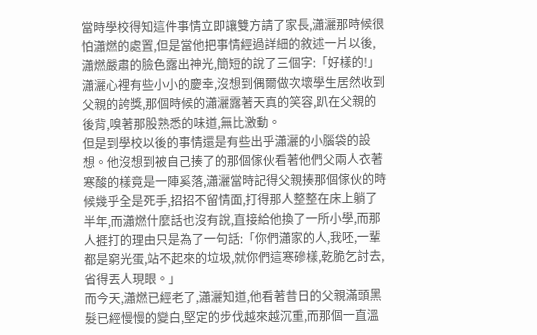當時學校得知這件事情立即讓雙方請了家長,瀟灑那時候很怕瀟燃的處置,但是當他把事情經過詳細的敘述一片以後,瀟燃嚴肅的臉色露出神光,簡短的說了三個字:「好樣的!」
瀟灑心裡有些小小的慶幸,沒想到偶爾做次壞學生居然收到父親的誇獎,那個時候的瀟灑露著天真的笑容,趴在父親的後背,嗅著那股熟悉的味道,無比激動。
但是到學校以後的事情還是有些出乎瀟灑的小腦袋的設想。他沒想到被自己揍了的那個傢伙看著他們父兩人衣著寒酸的樣竟是一陣奚落,瀟灑當時記得父親揍那個傢伙的時候幾乎全是死手,招招不留情面,打得那人整整在床上躺了半年,而瀟燃什麼話也沒有說,直接給他換了一所小學,而那人捱打的理由只是為了一句話:「你們瀟家的人,我呸,一輩都是窮光蛋,站不起來的垃圾,就你們這寒磣樣,乾脆乞討去,省得丟人現眼。」
而今天,瀟燃已經老了,瀟灑知道,他看著昔日的父親滿頭黑髮已經慢慢的變白,堅定的步伐越來越沉重,而那個一直溫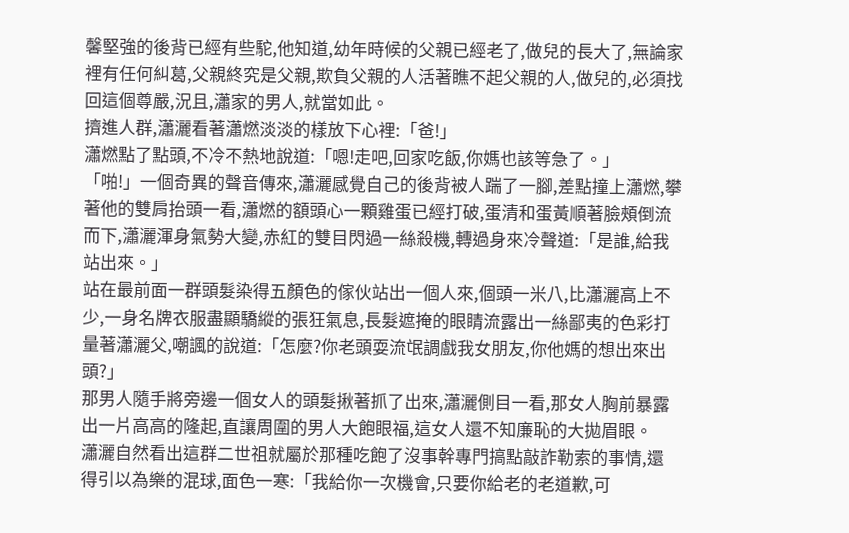馨堅強的後背已經有些駝,他知道,幼年時候的父親已經老了,做兒的長大了,無論家裡有任何糾葛,父親終究是父親,欺負父親的人活著瞧不起父親的人,做兒的,必須找回這個尊嚴,況且,瀟家的男人,就當如此。
擠進人群,瀟灑看著瀟燃淡淡的樣放下心裡:「爸!」
瀟燃點了點頭,不冷不熱地說道:「嗯!走吧,回家吃飯,你媽也該等急了。」
「啪!」一個奇異的聲音傳來,瀟灑感覺自己的後背被人踹了一腳,差點撞上瀟燃,攀著他的雙肩抬頭一看,瀟燃的額頭心一顆雞蛋已經打破,蛋清和蛋黃順著臉頰倒流而下,瀟灑渾身氣勢大變,赤紅的雙目閃過一絲殺機,轉過身來冷聲道:「是誰,給我站出來。」
站在最前面一群頭髮染得五顏色的傢伙站出一個人來,個頭一米八,比瀟灑高上不少,一身名牌衣服盡顯驕縱的張狂氣息,長髮遮掩的眼睛流露出一絲鄙夷的色彩打量著瀟灑父,嘲諷的說道:「怎麼?你老頭耍流氓調戲我女朋友,你他媽的想出來出頭?」
那男人隨手將旁邊一個女人的頭髮揪著抓了出來,瀟灑側目一看,那女人胸前暴露出一片高高的隆起,直讓周圍的男人大飽眼福,這女人還不知廉恥的大拋眉眼。
瀟灑自然看出這群二世祖就屬於那種吃飽了沒事幹專門搞點敲詐勒索的事情,還得引以為樂的混球,面色一寒:「我給你一次機會,只要你給老的老道歉,可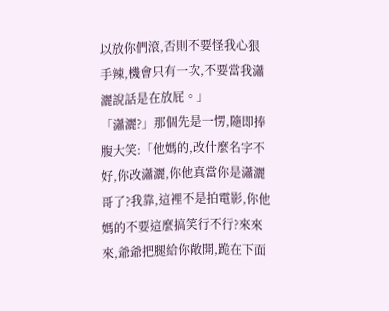以放你們滾,否則不要怪我心狠手辣,機會只有一次,不要當我瀟灑說話是在放屁。」
「瀟灑?」那個先是一愣,隨即捧腹大笑:「他媽的,改什麼名字不好,你改瀟灑,你他真當你是瀟灑哥了?我靠,這裡不是拍電影,你他媽的不要這麼搞笑行不行?來來來,爺爺把腿給你敞開,跪在下面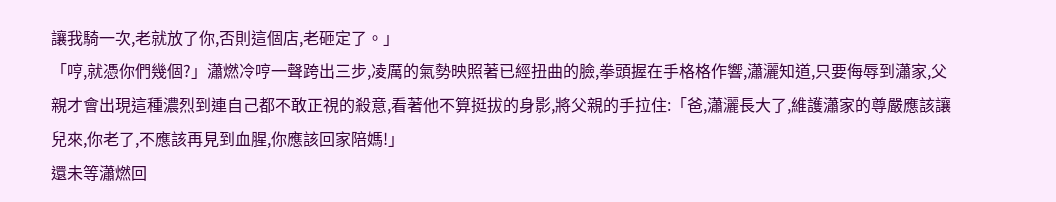讓我騎一次,老就放了你,否則這個店,老砸定了。」
「哼,就憑你們幾個?」瀟燃冷哼一聲跨出三步,凌厲的氣勢映照著已經扭曲的臉,拳頭握在手格格作響,瀟灑知道,只要侮辱到瀟家,父親才會出現這種濃烈到連自己都不敢正視的殺意,看著他不算挺拔的身影,將父親的手拉住:「爸,瀟灑長大了,維護瀟家的尊嚴應該讓兒來,你老了,不應該再見到血腥,你應該回家陪媽!」
還未等瀟燃回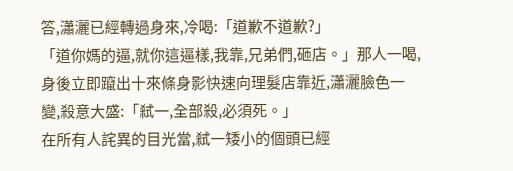答,瀟灑已經轉過身來,冷喝:「道歉不道歉?」
「道你媽的逼,就你這逼樣,我靠,兄弟們,砸店。」那人一喝,身後立即躥出十來條身影快速向理髮店靠近,瀟灑臉色一變,殺意大盛:「弒一,全部殺,必須死。」
在所有人詫異的目光當,弒一矮小的個頭已經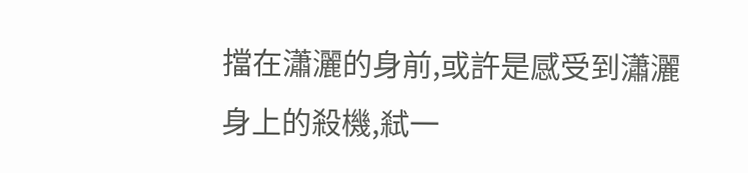擋在瀟灑的身前,或許是感受到瀟灑身上的殺機,弒一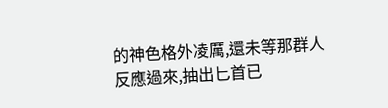的神色格外凌厲,還未等那群人反應過來,抽出匕首已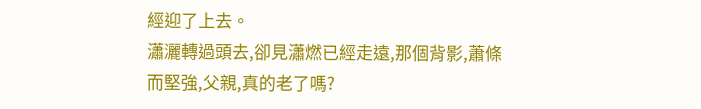經迎了上去。
瀟灑轉過頭去,卻見瀟燃已經走遠,那個背影,蕭條而堅強,父親,真的老了嗎?